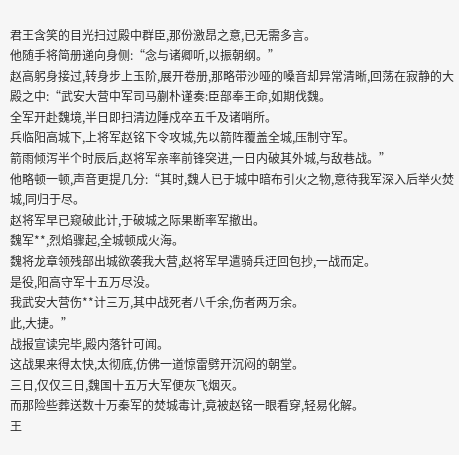君王含笑的目光扫过殿中群臣,那份激昂之意,已无需多言。
他随手将简册递向身侧:“念与诸卿听,以振朝纲。”
赵高躬身接过,转身步上玉阶,展开卷册,那略带沙哑的嗓音却异常清晰,回荡在寂静的大殿之中:“武安大营中军司马蒯朴谨奏:臣部奉王命,如期伐魏。
全军开赴魏境,半日即扫清边陲戍卒五千及诸哨所。
兵临阳高城下,上将军赵铭下令攻城,先以箭阵覆盖全城,压制守军。
箭雨倾泻半个时辰后,赵将军亲率前锋突进,一日内破其外城,与敌巷战。”
他略顿一顿,声音更提几分:“其时,魏人已于城中暗布引火之物,意待我军深入后举火焚城,同归于尽。
赵将军早已窥破此计,于破城之际果断率军撤出。
魏军**,烈焰骤起,全城顿成火海。
魏将龙章领残部出城欲袭我大营,赵将军早遣骑兵迂回包抄,一战而定。
是役,阳高守军十五万尽没。
我武安大营伤**计三万,其中战死者八千余,伤者两万余。
此,大捷。”
战报宣读完毕,殿内落针可闻。
这战果来得太快,太彻底,仿佛一道惊雷劈开沉闷的朝堂。
三日,仅仅三日,魏国十五万大军便灰飞烟灭。
而那险些葬送数十万秦军的焚城毒计,竟被赵铭一眼看穿,轻易化解。
王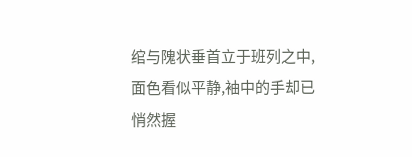绾与隗状垂首立于班列之中,面色看似平静,袖中的手却已悄然握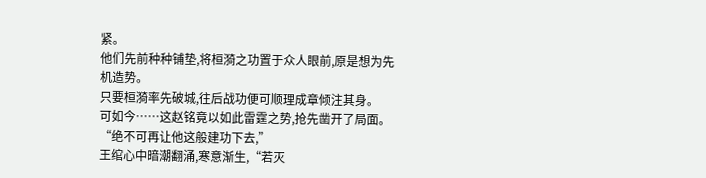紧。
他们先前种种铺垫,将桓漪之功置于众人眼前,原是想为先机造势。
只要桓漪率先破城,往后战功便可顺理成章倾注其身。
可如今……这赵铭竟以如此雷霆之势,抢先凿开了局面。
“绝不可再让他这般建功下去,”
王绾心中暗潮翻涌,寒意渐生,“若灭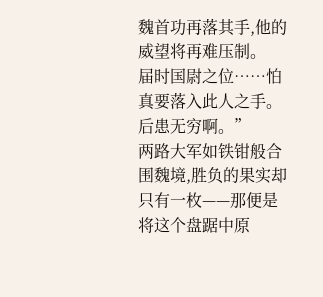魏首功再落其手,他的威望将再难压制。
届时国尉之位……怕真要落入此人之手。
后患无穷啊。”
两路大军如铁钳般合围魏境,胜负的果实却只有一枚——那便是将这个盘踞中原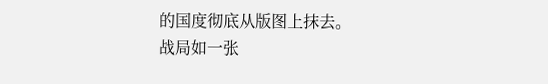的国度彻底从版图上抹去。
战局如一张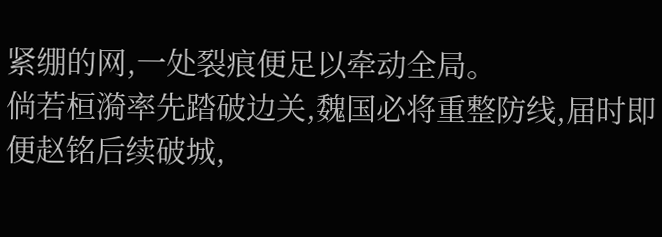紧绷的网,一处裂痕便足以牵动全局。
倘若桓漪率先踏破边关,魏国必将重整防线,届时即便赵铭后续破城,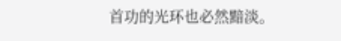首功的光环也必然黯淡。